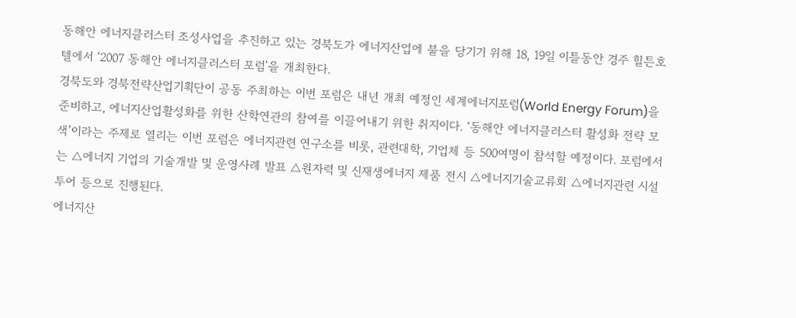동해안 에너지클러스터 조성사업을 추진하고 있는 경북도가 에너지산업에 불을 당기기 위해 18, 19일 이틀동안 경주 힐튼호텔에서 ‘2007 동해안 에너지클러스터 포럼’을 개최한다.
경북도와 경북전략산업기획단이 공동 주최하는 이번 포럼은 내년 개최 예정인 세계에너지포럼(World Energy Forum)을 준비하고, 에너지산업활성화를 위한 산학연관의 참여를 이끌어내기 위한 취지이다. ‘동해안 에너지클러스터 활성화 전략 모색’이라는 주제로 열리는 이번 포럼은 에너지관련 연구소를 비롯, 관련대학, 기업체 등 500여명이 참석할 예정이다. 포럼에서는 △에너지 기업의 기술개발 및 운영사례 발표 △원자력 및 신재생에너지 제품 전시 △에너지기술교류회 △에너지관련 시설 투어 등으로 진행된다.
에너지산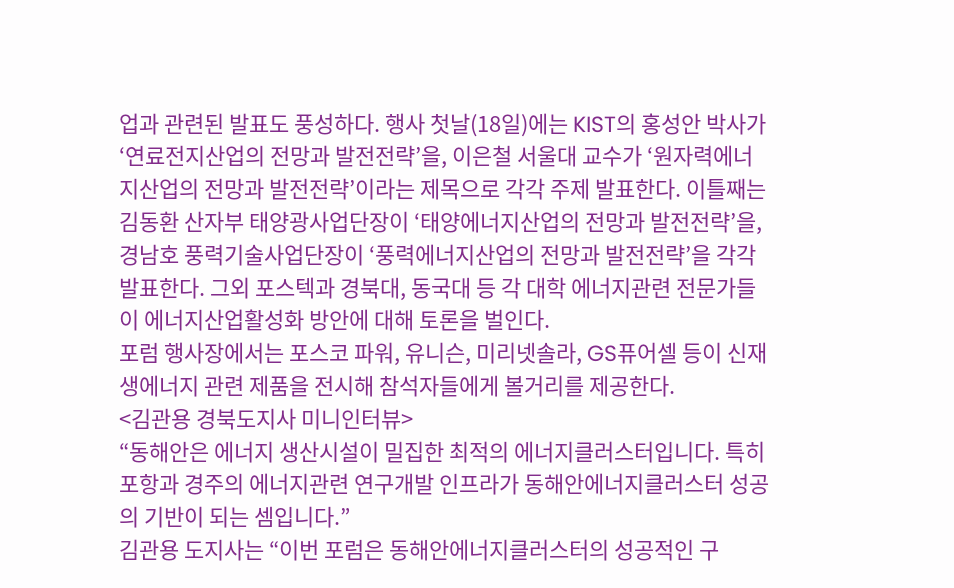업과 관련된 발표도 풍성하다. 행사 첫날(18일)에는 KIST의 홍성안 박사가 ‘연료전지산업의 전망과 발전전략’을, 이은철 서울대 교수가 ‘원자력에너지산업의 전망과 발전전략’이라는 제목으로 각각 주제 발표한다. 이틀째는 김동환 산자부 태양광사업단장이 ‘태양에너지산업의 전망과 발전전략’을, 경남호 풍력기술사업단장이 ‘풍력에너지산업의 전망과 발전전략’을 각각 발표한다. 그외 포스텍과 경북대, 동국대 등 각 대학 에너지관련 전문가들이 에너지산업활성화 방안에 대해 토론을 벌인다.
포럼 행사장에서는 포스코 파워, 유니슨, 미리넷솔라, GS퓨어셀 등이 신재생에너지 관련 제품을 전시해 참석자들에게 볼거리를 제공한다.
<김관용 경북도지사 미니인터뷰>
“동해안은 에너지 생산시설이 밀집한 최적의 에너지클러스터입니다. 특히 포항과 경주의 에너지관련 연구개발 인프라가 동해안에너지클러스터 성공의 기반이 되는 셈입니다.”
김관용 도지사는 “이번 포럼은 동해안에너지클러스터의 성공적인 구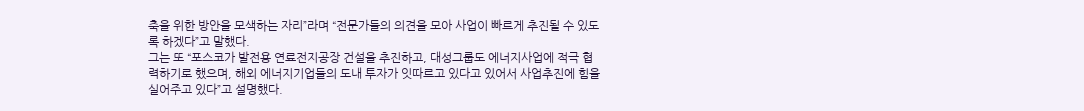축을 위한 방안을 모색하는 자리”라며 “전문가들의 의견을 모아 사업이 빠르게 추진될 수 있도록 하겠다”고 말했다.
그는 또 “포스코가 발전용 연료전지공장 건설을 추진하고, 대성그룹도 에너지사업에 적극 협력하기로 했으며, 해외 에너지기업들의 도내 투자가 잇따르고 있다고 있어서 사업추진에 힘을 실어주고 있다”고 설명했다.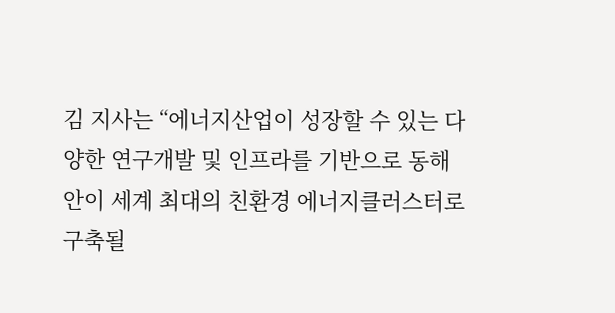김 지사는 “에너지산업이 성장할 수 있는 다양한 연구개발 및 인프라를 기반으로 동해안이 세계 최대의 친환경 에너지클러스터로 구축될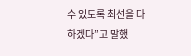수 있도록 최선을 다하겠다”고 말했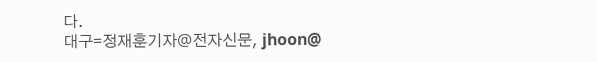다.
대구=정재훈기자@전자신문, jhoon@